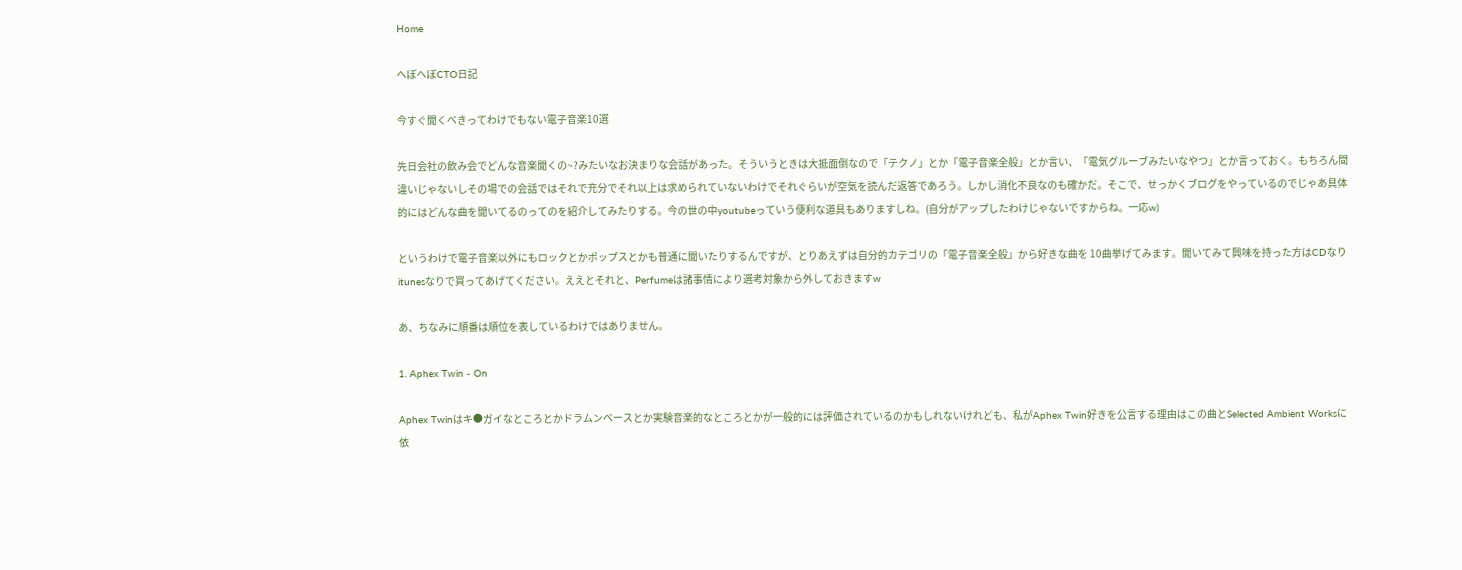Home

へぼへぼCTO日記

今すぐ聞くべきってわけでもない電子音楽10選

先日会社の飲み会でどんな音楽聞くの~?みたいなお決まりな会話があった。そういうときは大抵面倒なので「テクノ」とか「電子音楽全般」とか言い、「電気グルーブみたいなやつ」とか言っておく。もちろん間違いじゃないしその場での会話ではそれで充分でそれ以上は求められていないわけでそれぐらいが空気を読んだ返答であろう。しかし消化不良なのも確かだ。そこで、せっかくブログをやっているのでじゃあ具体的にはどんな曲を聞いてるのってのを紹介してみたりする。今の世の中youtubeっていう便利な道具もありますしね。(自分がアップしたわけじゃないですからね。一応w)

というわけで電子音楽以外にもロックとかポップスとかも普通に聞いたりするんですが、とりあえずは自分的カテゴリの「電子音楽全般」から好きな曲を 10曲挙げてみます。聞いてみて興味を持った方はCDなりitunesなりで買ってあげてください。ええとそれと、Perfumeは諸事情により選考対象から外しておきますw

あ、ちなみに順番は順位を表しているわけではありません。

1. Aphex Twin - On

Aphex Twinはキ●ガイなところとかドラムンベースとか実験音楽的なところとかが一般的には評価されているのかもしれないけれども、私がAphex Twin好きを公言する理由はこの曲とSelected Ambient Worksに依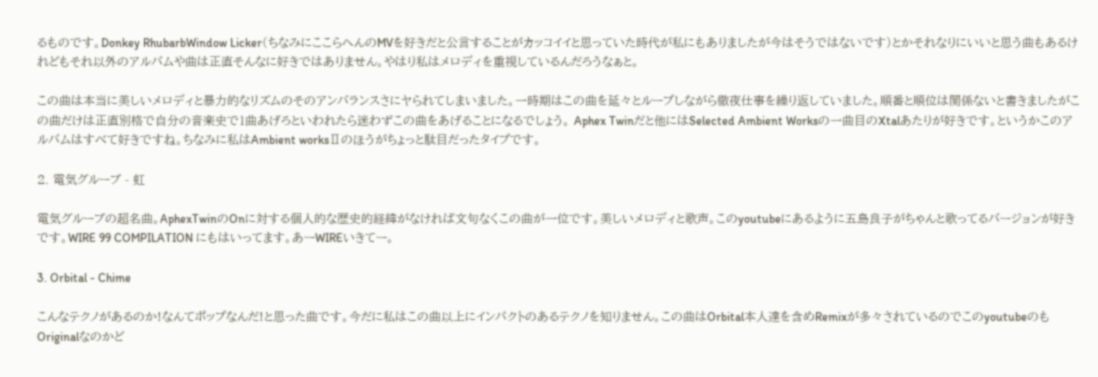るものです。Donkey RhubarbWindow Licker(ちなみにここらへんのMVを好きだと公言することがカッコイイと思っていた時代が私にもありましたが今はそうではないです)とかそれなりにいいと思う曲もあるけれどもそれ以外のアルバムや曲は正直そんなに好きではありません。やはり私はメロディを重視しているんだろうなぁと。

この曲は本当に美しいメロディと暴力的なリズムのそのアンバランスさにヤられてしまいました。一時期はこの曲を延々とループしながら徹夜仕事を繰り返していました。順番と順位は関係ないと書きましたがこの曲だけは正直別格で自分の音楽史で1曲あげろといわれたら迷わずこの曲をあげることになるでしょう。 Aphex Twinだと他にはSelected Ambient Worksの一曲目のXtalあたりが好きです。というかこのアルバムはすべて好きですね。ちなみに私はAmbient worksⅡのほうがちょっと駄目だったタイプです。

2. 電気グルーブ - 虹

電気グルーブの超名曲。AphexTwinのOnに対する個人的な歴史的経緯がなければ文句なくこの曲が一位です。美しいメロディと歌声。このyoutubeにあるように五島良子がちゃんと歌ってるバージョンが好きです。WIRE 99 COMPILATION にもはいってます。あーWIREいきてー。

3. Orbital - Chime

こんなテクノがあるのか!なんてポップなんだ!と思った曲です。今だに私はこの曲以上にインパクトのあるテクノを知りません。この曲はOrbital本人達を含めRemixが多々されているのでこのyoutubeのもOriginalなのかど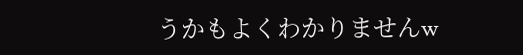うかもよくわかりませんw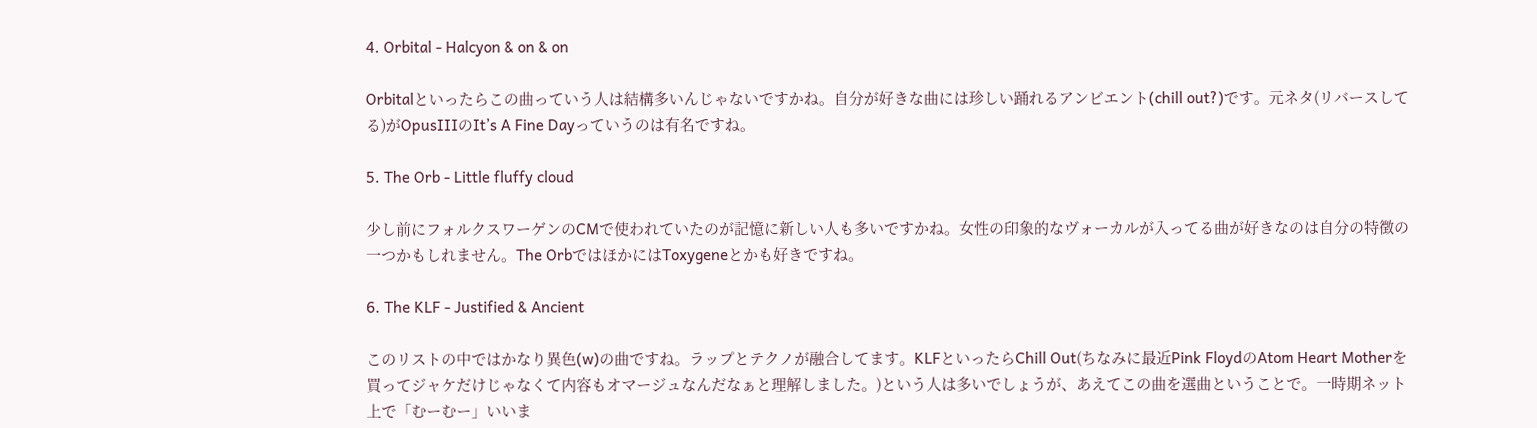4. Orbital - Halcyon & on & on

Orbitalといったらこの曲っていう人は結構多いんじゃないですかね。自分が好きな曲には珍しい踊れるアンビエント(chill out?)です。元ネタ(リバースしてる)がOpusⅢのIt’s A Fine Dayっていうのは有名ですね。

5. The Orb - Little fluffy cloud

少し前にフォルクスワーゲンのCMで使われていたのが記憶に新しい人も多いですかね。女性の印象的なヴォーカルが入ってる曲が好きなのは自分の特徴の一つかもしれません。The OrbではほかにはToxygeneとかも好きですね。

6. The KLF - Justified & Ancient

このリストの中ではかなり異色(w)の曲ですね。ラップとテクノが融合してます。KLFといったらChill Out(ちなみに最近Pink FloydのAtom Heart Motherを買ってジャケだけじゃなくて内容もオマージュなんだなぁと理解しました。)という人は多いでしょうが、あえてこの曲を選曲ということで。一時期ネット上で「むーむー」いいま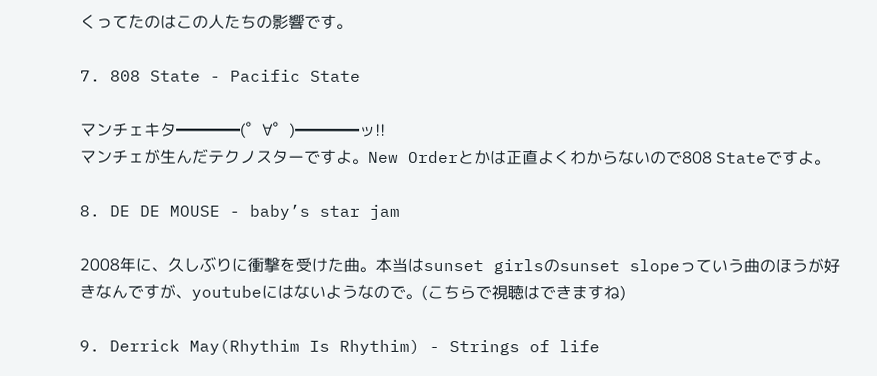くってたのはこの人たちの影響です。

7. 808 State - Pacific State

マンチェキタ━━━━(゜∀゜)━━━━ッ!!
マンチェが生んだテクノスターですよ。New Orderとかは正直よくわからないので808 Stateですよ。

8. DE DE MOUSE - baby’s star jam

2008年に、久しぶりに衝撃を受けた曲。本当はsunset girlsのsunset slopeっていう曲のほうが好きなんですが、youtubeにはないようなので。(こちらで視聴はできますね)

9. Derrick May(Rhythim Is Rhythim) - Strings of life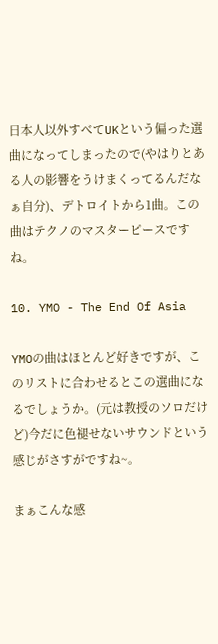日本人以外すべてUKという偏った選曲になってしまったので(やはりとある人の影響をうけまくってるんだなぁ自分)、デトロイトから1曲。この曲はテクノのマスターピースですね。

10. YMO - The End Of Asia

YMOの曲はほとんど好きですが、このリストに合わせるとこの選曲になるでしょうか。(元は教授のソロだけど)今だに色褪せないサウンドという感じがさすがですね~。

まぁこんな感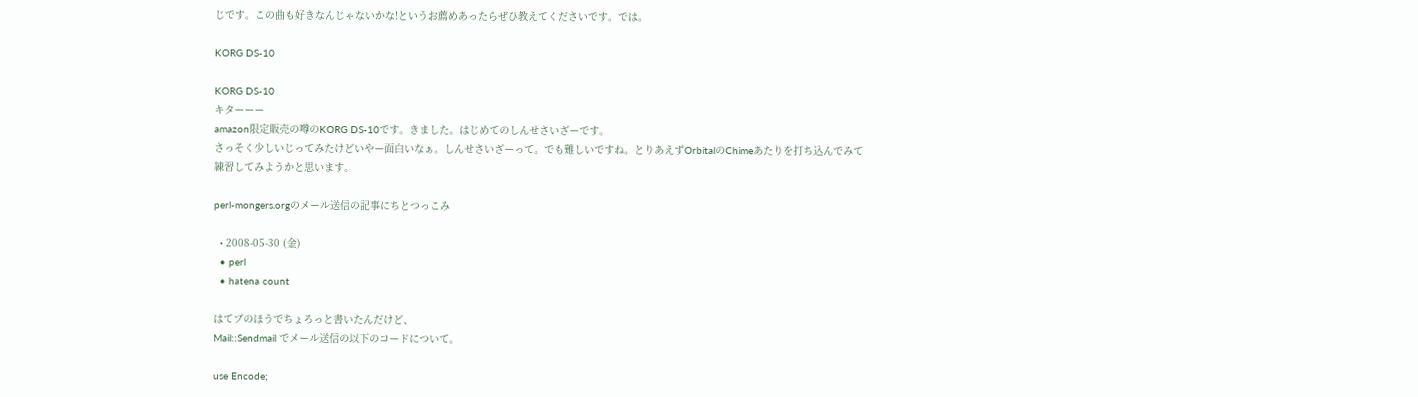じです。この曲も好きなんじゃないかな!というお薦めあったらぜひ教えてくださいです。では。

KORG DS-10

KORG DS-10
キターーー
amazon限定販売の噂のKORG DS-10です。きました。はじめてのしんせさいざーです。
さっそく少しいじってみたけどいやー面白いなぁ。しんせさいざーって。でも難しいですね。とりあえずOrbitalのChimeあたりを打ち込んでみて練習してみようかと思います。

perl-mongers.orgのメール送信の記事にちとつっこみ

  • 2008-05-30 (金)
  • perl
  • hatena count

はてブのほうでちょろっと書いたんだけど、
Mail::Sendmail でメール送信の以下のコードについて。

use Encode;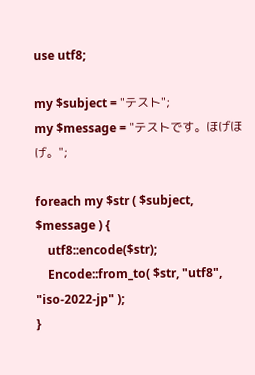use utf8;

my $subject = "テスト";
my $message = "テストです。ほげほげ。";

foreach my $str ( $subject, $message ) {
    utf8::encode($str);
    Encode::from_to( $str, "utf8", "iso-2022-jp" );
}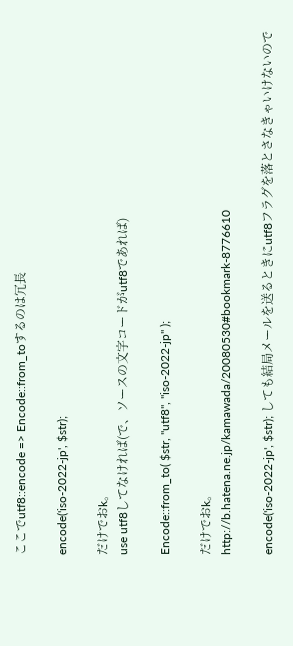ここでutf8::encode => Encode::from_toするのは冗長

encode('iso-2022-jp', $str);

だけでおk。
use utf8してなければ(で、ソースの文字コードがutf8であれば)

Encode::from_to( $str, "utf8", "iso-2022-jp" );

だけでおk。
http://b.hatena.ne.jp/kamawada/20080530#bookmark-8776610

encode('iso-2022-jp', $str); しても結局メールを送るときにutf8フラグを落とさなきゃいけないので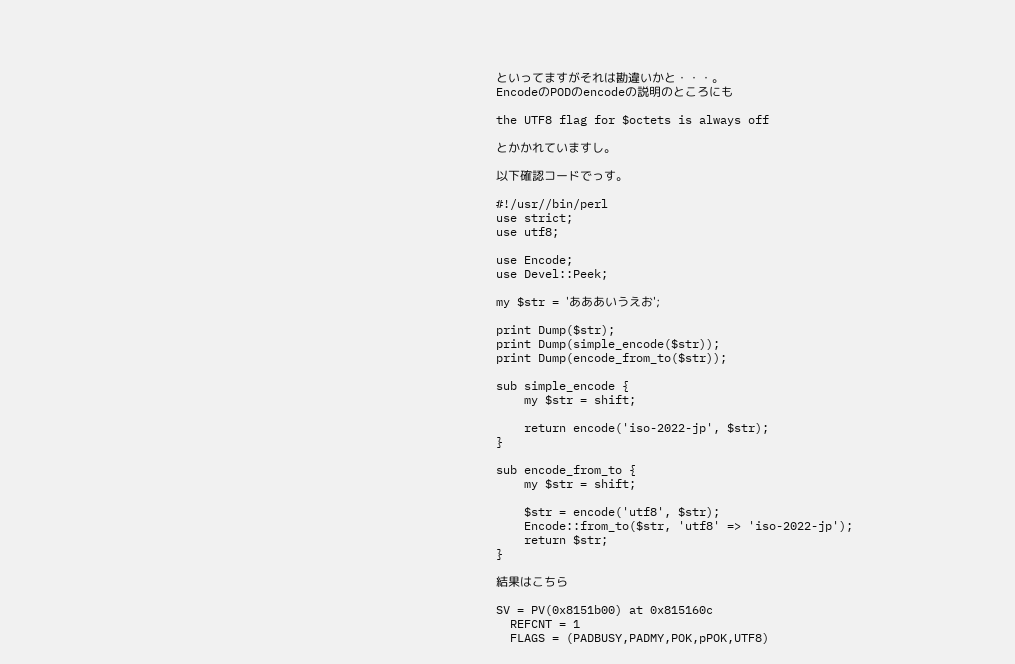といってますがそれは勘違いかと・・・。
EncodeのPODのencodeの説明のところにも

the UTF8 flag for $octets is always off

とかかれていますし。

以下確認コードでっす。

#!/usr//bin/perl
use strict;
use utf8;

use Encode;
use Devel::Peek;

my $str = 'あああいうえお';

print Dump($str);
print Dump(simple_encode($str));
print Dump(encode_from_to($str));

sub simple_encode {
    my $str = shift;

    return encode('iso-2022-jp', $str);
}

sub encode_from_to {
    my $str = shift;

    $str = encode('utf8', $str);
    Encode::from_to($str, 'utf8' => 'iso-2022-jp');
    return $str;
}

結果はこちら

SV = PV(0x8151b00) at 0x815160c
  REFCNT = 1
  FLAGS = (PADBUSY,PADMY,POK,pPOK,UTF8)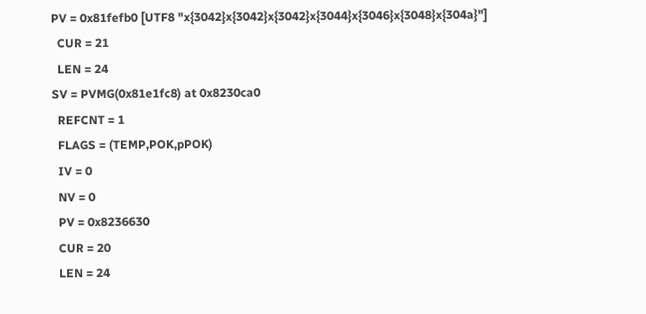PV = 0x81fefb0 [UTF8 "x{3042}x{3042}x{3042}x{3044}x{3046}x{3048}x{304a}"]
  CUR = 21
  LEN = 24
SV = PVMG(0x81e1fc8) at 0x8230ca0
  REFCNT = 1
  FLAGS = (TEMP,POK,pPOK)
  IV = 0
  NV = 0
  PV = 0x8236630
  CUR = 20
  LEN = 24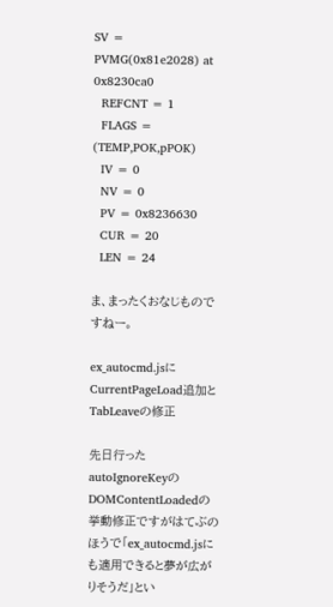SV = PVMG(0x81e2028) at 0x8230ca0
  REFCNT = 1
  FLAGS = (TEMP,POK,pPOK)
  IV = 0
  NV = 0
  PV = 0x8236630
  CUR = 20
  LEN = 24

ま、まったくおなじものですねー。

ex_autocmd.jsにCurrentPageLoad追加とTabLeaveの修正

先日行ったautoIgnoreKeyのDOMContentLoadedの挙動修正ですがはてぶのほうで「ex_autocmd.jsにも適用できると夢が広がりそうだ」とい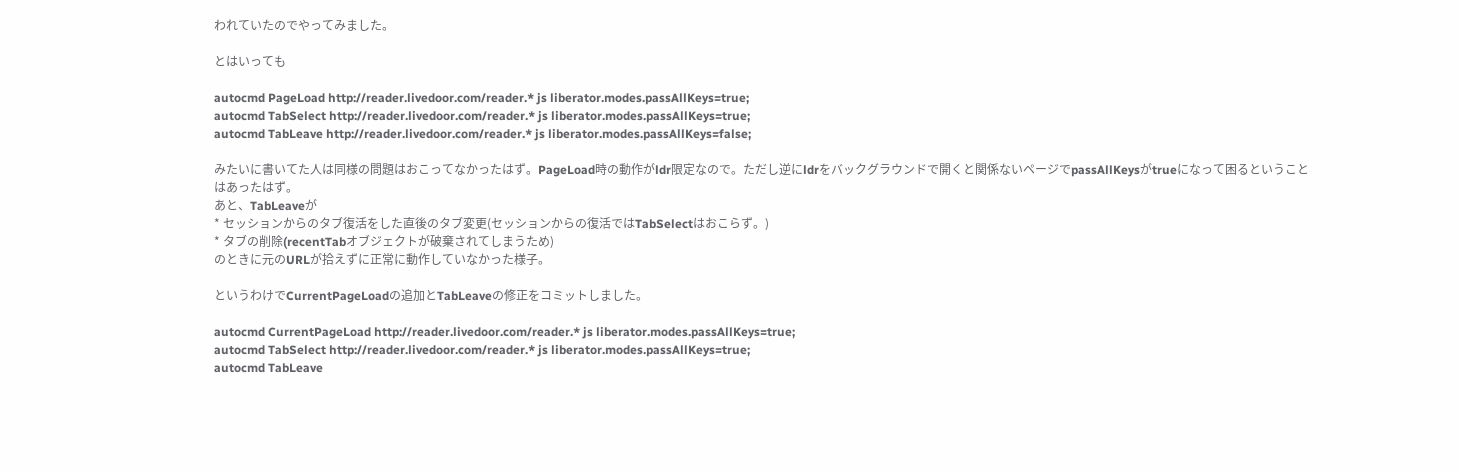われていたのでやってみました。

とはいっても

autocmd PageLoad http://reader.livedoor.com/reader.* js liberator.modes.passAllKeys=true;
autocmd TabSelect http://reader.livedoor.com/reader.* js liberator.modes.passAllKeys=true;
autocmd TabLeave http://reader.livedoor.com/reader.* js liberator.modes.passAllKeys=false;

みたいに書いてた人は同様の問題はおこってなかったはず。PageLoad時の動作がldr限定なので。ただし逆にldrをバックグラウンドで開くと関係ないページでpassAllKeysがtrueになって困るということはあったはず。
あと、TabLeaveが
* セッションからのタブ復活をした直後のタブ変更(セッションからの復活ではTabSelectはおこらず。)
* タブの削除(recentTabオブジェクトが破棄されてしまうため)
のときに元のURLが拾えずに正常に動作していなかった様子。

というわけでCurrentPageLoadの追加とTabLeaveの修正をコミットしました。

autocmd CurrentPageLoad http://reader.livedoor.com/reader.* js liberator.modes.passAllKeys=true;
autocmd TabSelect http://reader.livedoor.com/reader.* js liberator.modes.passAllKeys=true;
autocmd TabLeave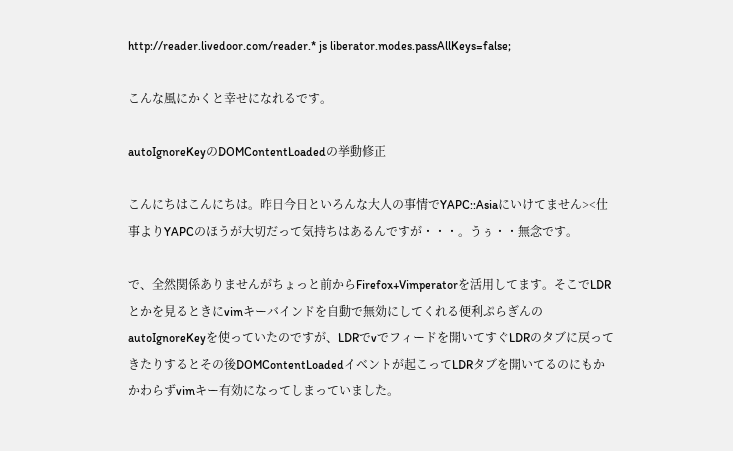http://reader.livedoor.com/reader.* js liberator.modes.passAllKeys=false;

こんな風にかくと幸せになれるです。

autoIgnoreKeyのDOMContentLoadedの挙動修正

こんにちはこんにちは。昨日今日といろんな大人の事情でYAPC::Asiaにいけてません><仕事よりYAPCのほうが大切だって気持ちはあるんですが・・・。うぅ・・無念です。

で、全然関係ありませんがちょっと前からFirefox+Vimperatorを活用してます。そこでLDRとかを見るときにvimキーバインドを自動で無効にしてくれる便利ぷらぎんのautoIgnoreKeyを使っていたのですが、LDRでvでフィードを開いてすぐLDRのタブに戻ってきたりするとその後DOMContentLoadedイベントが起こってLDRタブを開いてるのにもかかわらずvimキー有効になってしまっていました。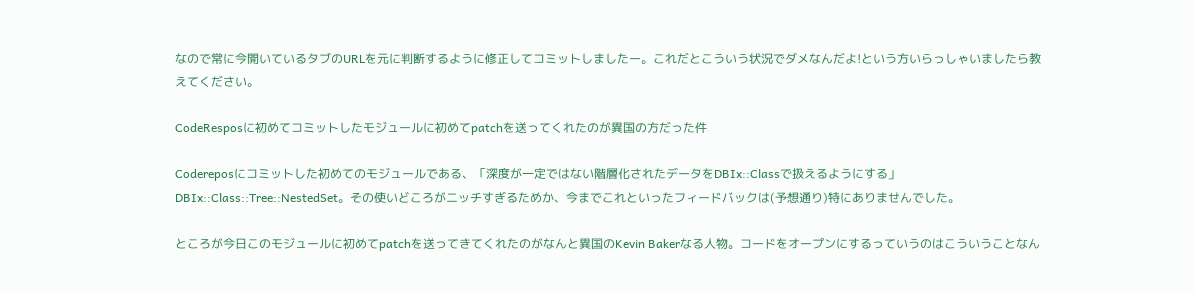なので常に今開いているタブのURLを元に判断するように修正してコミットしましたー。これだとこういう状況でダメなんだよ!という方いらっしゃいましたら教えてください。

CodeResposに初めてコミットしたモジュールに初めてpatchを送ってくれたのが異国の方だった件

Codereposにコミットした初めてのモジュールである、「深度が一定ではない階層化されたデータをDBIx::Classで扱えるようにする」DBIx::Class::Tree::NestedSet。その使いどころがニッチすぎるためか、今までこれといったフィードバックは(予想通り)特にありませんでした。

ところが今日このモジュールに初めてpatchを送ってきてくれたのがなんと異国のKevin Bakerなる人物。コードをオープンにするっていうのはこういうことなん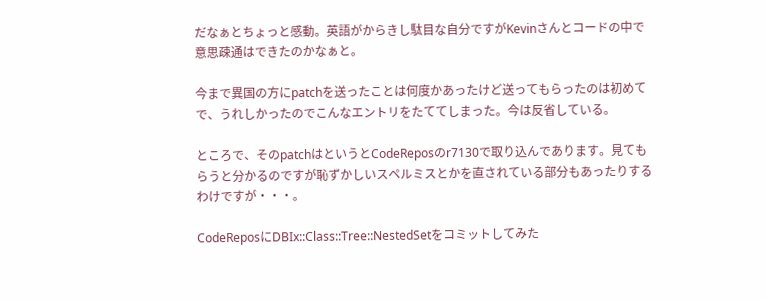だなぁとちょっと感動。英語がからきし駄目な自分ですがKevinさんとコードの中で意思疎通はできたのかなぁと。

今まで異国の方にpatchを送ったことは何度かあったけど送ってもらったのは初めてで、うれしかったのでこんなエントリをたててしまった。今は反省している。

ところで、そのpatchはというとCodeReposのr7130で取り込んであります。見てもらうと分かるのですが恥ずかしいスペルミスとかを直されている部分もあったりするわけですが・・・。

CodeReposにDBIx::Class::Tree::NestedSetをコミットしてみた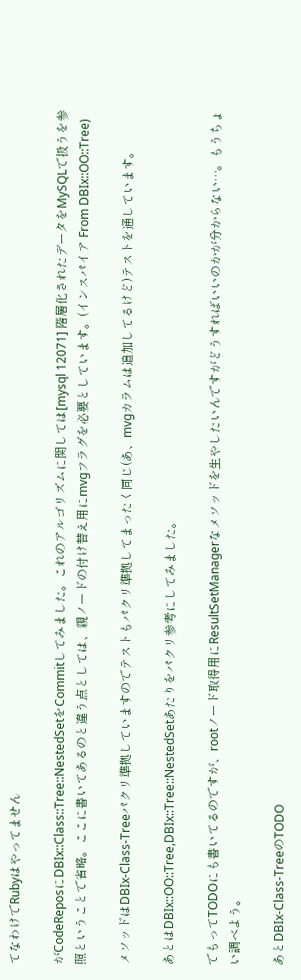てなわけでRubyはやってません

がCodeReposにDBIx::Class::Tree::NestedSetをCommitしてみました。これのアルゴリズムに関しては[mysql 12071] 階層化されたデータをMySQLで扱うを参照ということで省略。ここに書いてあるのと違う点としては、親ノードの付け替え用にmvgフラグを必要としています。(インスパイア From DBIx::OO::Tree)

メソッドはDBIx-Class-Treeパクリ準拠していますのでテストもパクリ準拠してまったく同じ(あ、mvgカラムは追加してるけど)テストを通しています。

あとはDBIx::OO::Tree,DBIx::Tree::NestedSetあたりをパクリ参考にしてみました。

でもってTODOにも書いてるのですが、rootノード取得用にResultSetManagerなメソッドを生やしたいんですがどうすればいいのかが分からない…。もうちょい調べよう。

あとDBIx-Class-TreeのTODO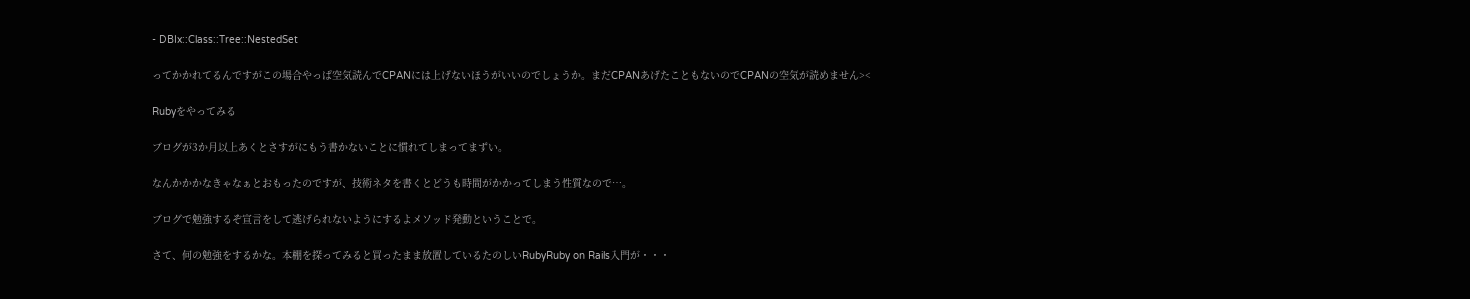- DBIx::Class::Tree::NestedSet

ってかかれてるんですがこの場合やっぱ空気読んでCPANには上げないほうがいいのでしょうか。まだCPANあげたこともないのでCPANの空気が読めません><

Rubyをやってみる

ブログが3か月以上あくとさすがにもう書かないことに慣れてしまってまずい。

なんかかかなきゃなぁとおもったのですが、技術ネタを書くとどうも時間がかかってしまう性質なので…。

ブログで勉強するぞ宣言をして逃げられないようにするよメソッド発動ということで。

さて、何の勉強をするかな。本棚を探ってみると買ったまま放置しているたのしいRubyRuby on Rails入門が・・・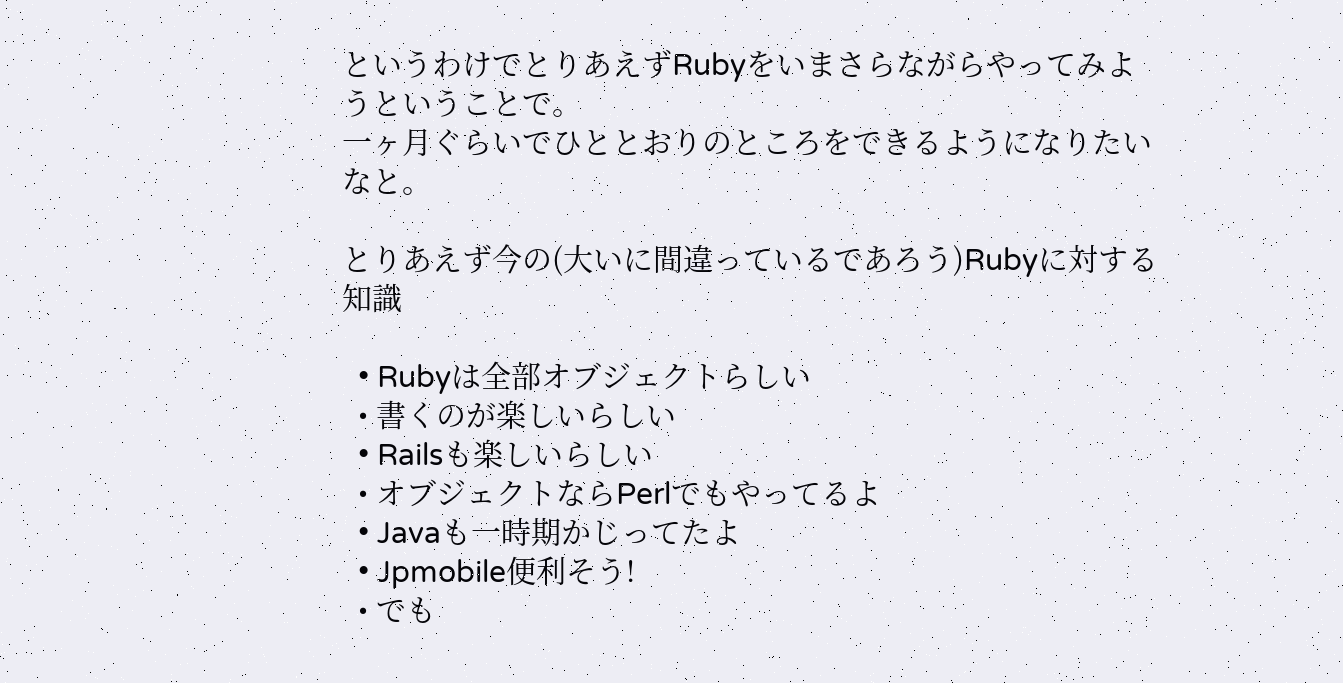というわけでとりあえずRubyをいまさらながらやってみようということで。
一ヶ月ぐらいでひととおりのところをできるようになりたいなと。

とりあえず今の(大いに間違っているであろう)Rubyに対する知識

  • Rubyは全部オブジェクトらしい
  • 書くのが楽しいらしい
  • Railsも楽しいらしい
  • オブジェクトならPerlでもやってるよ
  • Javaも一時期かじってたよ
  • Jpmobile便利そう!
  • でも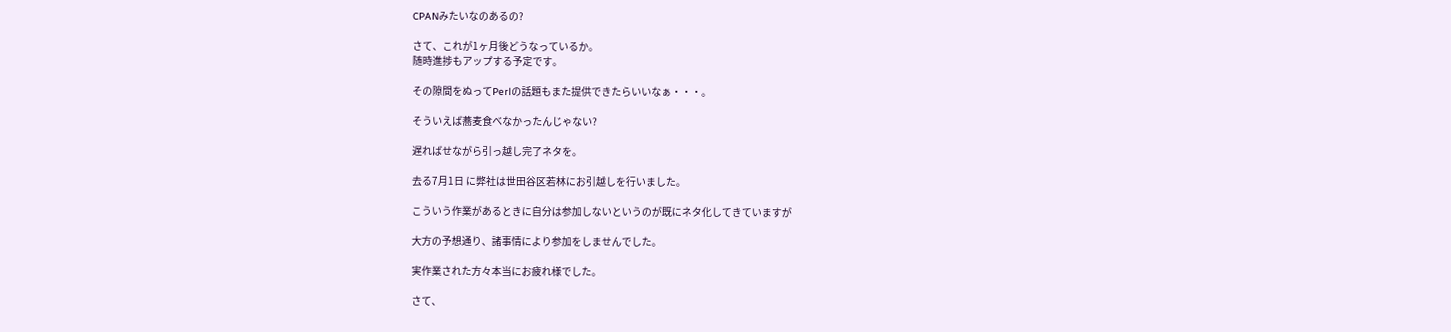CPANみたいなのあるの?

さて、これが1ヶ月後どうなっているか。
随時進捗もアップする予定です。

その隙間をぬってPerlの話題もまた提供できたらいいなぁ・・・。

そういえば蕎麦食べなかったんじゃない?

遅ればせながら引っ越し完了ネタを。

去る7月1日 に弊社は世田谷区若林にお引越しを行いました。

こういう作業があるときに自分は参加しないというのが既にネタ化してきていますが

大方の予想通り、諸事情により参加をしませんでした。

実作業された方々本当にお疲れ様でした。

さて、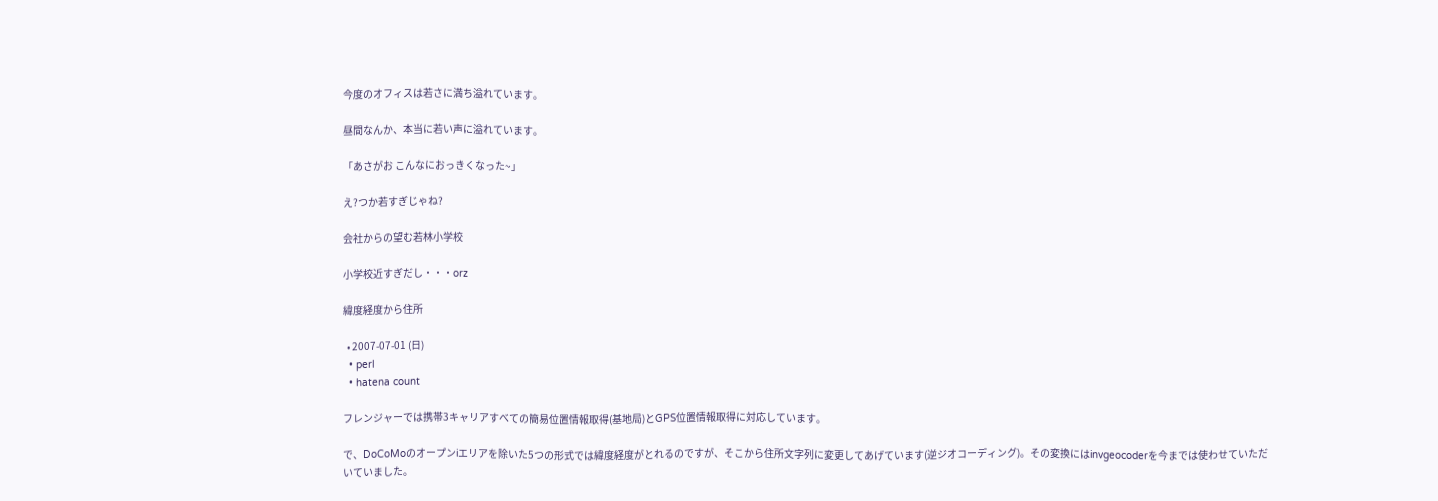今度のオフィスは若さに満ち溢れています。

昼間なんか、本当に若い声に溢れています。

「あさがお こんなにおっきくなった~」

え?つか若すぎじゃね?

会社からの望む若林小学校

小学校近すぎだし・・・orz

緯度経度から住所

  • 2007-07-01 (日)
  • perl
  • hatena count

フレンジャーでは携帯3キャリアすべての簡易位置情報取得(基地局)とGPS位置情報取得に対応しています。

で、DoCoMoのオープンiエリアを除いた5つの形式では緯度経度がとれるのですが、そこから住所文字列に変更してあげています(逆ジオコーディング)。その変換にはinvgeocoderを今までは使わせていただいていました。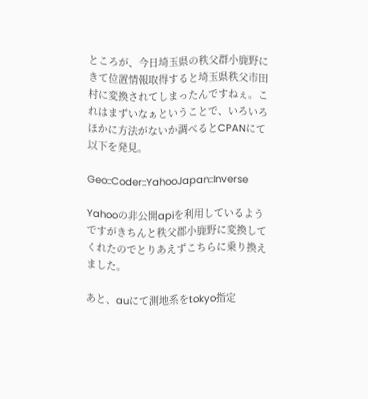ところが、今日埼玉県の秩父群小鹿野にきて位置情報取得すると埼玉県秩父市田村に変換されてしまったんですねぇ。これはまずいなぁということで、いろいろほかに方法がないか調べるとCPANにて以下を発見。

Geo::Coder::YahooJapan::Inverse

Yahooの非公開apiを利用しているようですがきちんと秩父郡小鹿野に変換してくれたのでとりあえずこちらに乗り換えました。

あと、auにて測地系をtokyo指定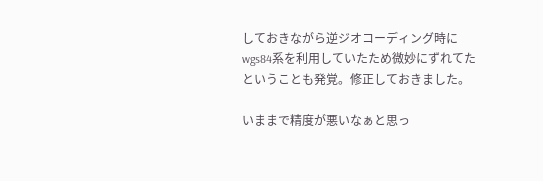しておきながら逆ジオコーディング時にwgs84系を利用していたため微妙にずれてたということも発覚。修正しておきました。

いままで精度が悪いなぁと思っ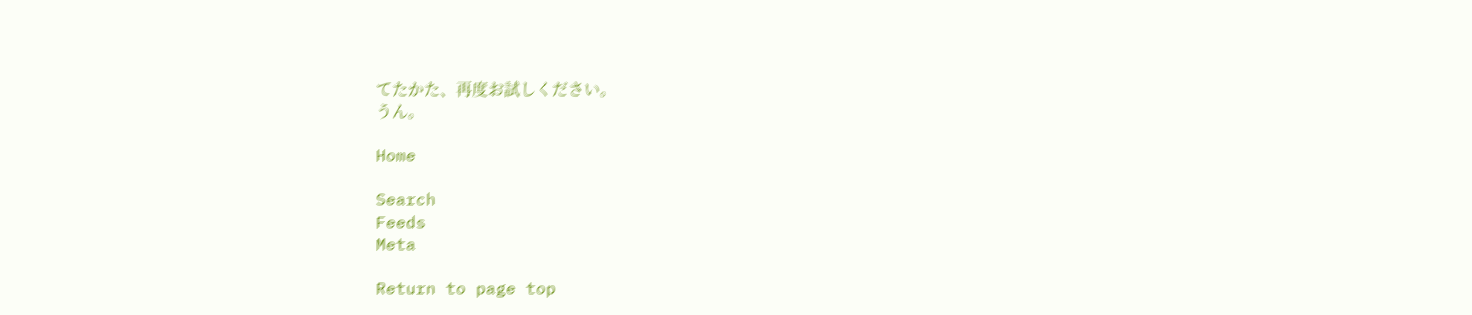てたかた、再度お試しください。
うん。

Home

Search
Feeds
Meta

Return to page top